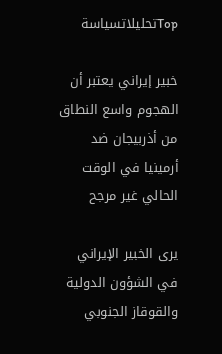Topتحليلاتسياسة

خبير إيراني يعتبر أن الهجوم واسع النطاق من أذربيجان ضد أرمينيا في الوقت الحالي غير مرجح

يرى الخبير الإيراني في الشؤون الدولية والقوقاز الجنوبي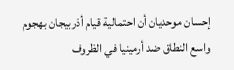إحسان موحديان أن احتمالية قيام أذربيجان بهجوم واسع النطاق ضد أرمينيا في الظروف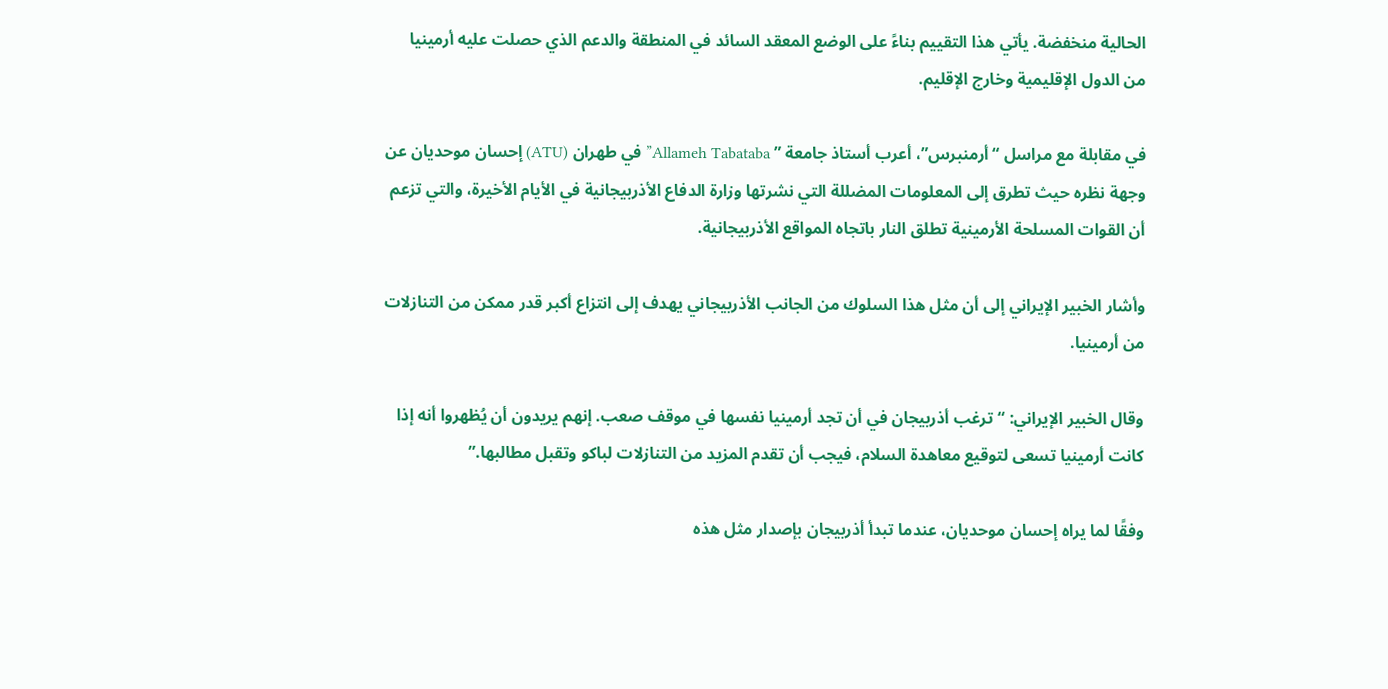الحالية منخفضة. يأتي هذا التقييم بناءً على الوضع المعقد السائد في المنطقة والدعم الذي حصلت عليه أرمينيا من الدول الإقليمية وخارج الإقليم.

في مقابلة مع مراسل “أرمنبرس”، أعرب أستاذ جامعة ” Allameh Tabataba” في طهران (ATU) إحسان موحديان عن وجهة نظره حيث تطرق إلى المعلومات المضللة التي نشرتها وزارة الدفاع الأذربيجانية في الأيام الأخيرة، والتي تزعم أن القوات المسلحة الأرمينية تطلق النار باتجاه المواقع الأذربيجانية.

وأشار الخبير الإيراني إلى أن مثل هذا السلوك من الجانب الأذربيجاني يهدف إلى انتزاع أكبر قدر ممكن من التنازلات من أرمينيا.

وقال الخبير الإيراني: “ترغب أذربيجان في أن تجد أرمينيا نفسها في موقف صعب. إنهم يريدون أن يُظهروا أنه إذا كانت أرمينيا تسعى لتوقيع معاهدة السلام، فيجب أن تقدم المزيد من التنازلات لباكو وتقبل مطالبها.”

وفقًا لما يراه إحسان موحديان، عندما تبدأ أذربيجان بإصدار مثل هذه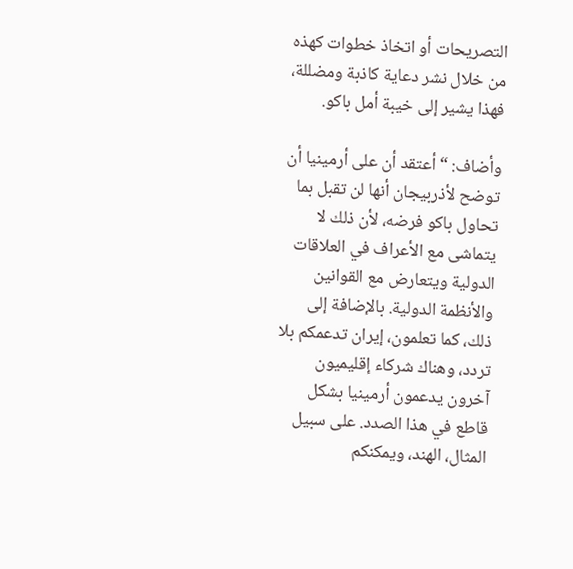التصريحات أو اتخاذ خطوات كهذه من خلال نشر دعاية كاذبة ومضللة، فهذا يشير إلى خيبة أمل باكو.

وأضاف: “أعتقد أن على أرمينيا أن توضح لأذربيجان أنها لن تقبل بما تحاول باكو فرضه، لأن ذلك لا يتماشى مع الأعراف في العلاقات الدولية ويتعارض مع القوانين والأنظمة الدولية. بالإضافة إلى ذلك، كما تعلمون، إيران تدعمكم بلا تردد، وهناك شركاء إقليميون آخرون يدعمون أرمينيا بشكل قاطع في هذا الصدد. على سبيل المثال، الهند، ويمكنكم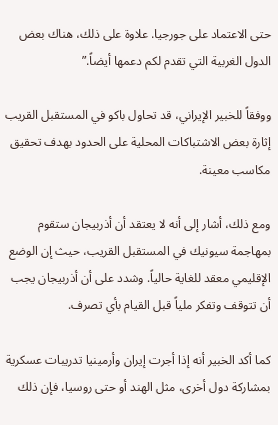حتى الاعتماد على جورجيا. علاوة على ذلك، هناك بعض الدول الغربية التي تقدم لكم دعمها أيضاً.”

ووفقاً للخبير الإيراني، قد تحاول باكو في المستقبل القريب إثارة بعض الاشتباكات المحلية على الحدود بهدف تحقيق مكاسب معينة.

ومع ذلك، أشار إلى أنه لا يعتقد أن أذربيجان ستقوم بمهاجمة سيونيك في المستقبل القريب، حيث إن الوضع الإقليمي معقد للغاية حالياً. وشدد على أن أذربيجان يجب أن تتوقف وتفكر ملياً قبل القيام بأي تصرف.

كما أكد الخبير أنه إذا أجرت إيران وأرمينيا تدريبات عسكرية بمشاركة دول أخرى، مثل الهند أو حتى روسيا، فإن ذلك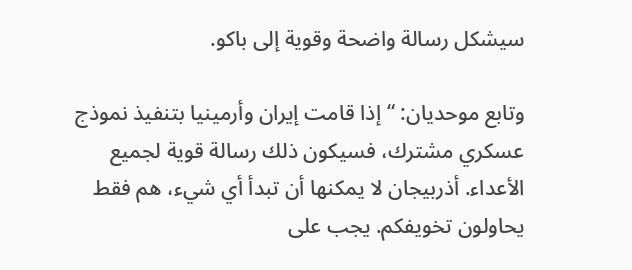سيشكل رسالة واضحة وقوية إلى باكو.

وتابع موحديان: “إذا قامت إيران وأرمينيا بتنفيذ نموذج عسكري مشترك، فسيكون ذلك رسالة قوية لجميع الأعداء. أذربيجان لا يمكنها أن تبدأ أي شيء، هم فقط يحاولون تخويفكم. يجب على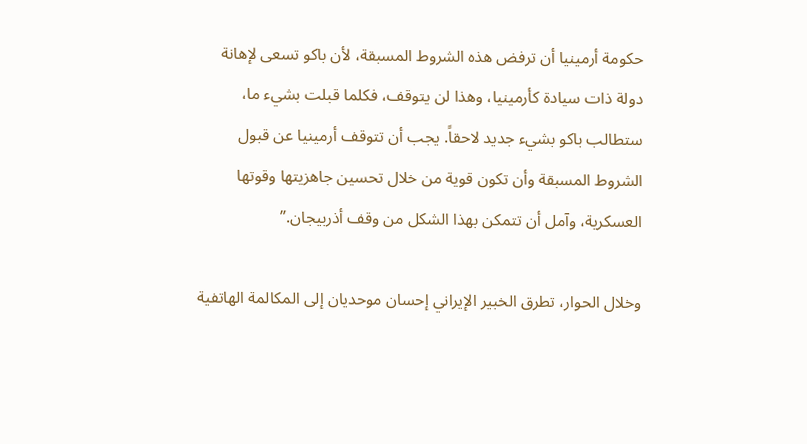حكومة أرمينيا أن ترفض هذه الشروط المسبقة، لأن باكو تسعى لإهانة دولة ذات سيادة كأرمينيا، وهذا لن يتوقف، فكلما قبلت بشيء ما، ستطالب باكو بشيء جديد لاحقاً. يجب أن تتوقف أرمينيا عن قبول الشروط المسبقة وأن تكون قوية من خلال تحسين جاهزيتها وقوتها العسكرية، وآمل أن تتمكن بهذا الشكل من وقف أذربيجان.”

وخلال الحوار، تطرق الخبير الإيراني إحسان موحديان إلى المكالمة الهاتفية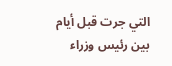التي جرت قبل أيام بين رئيس وزراء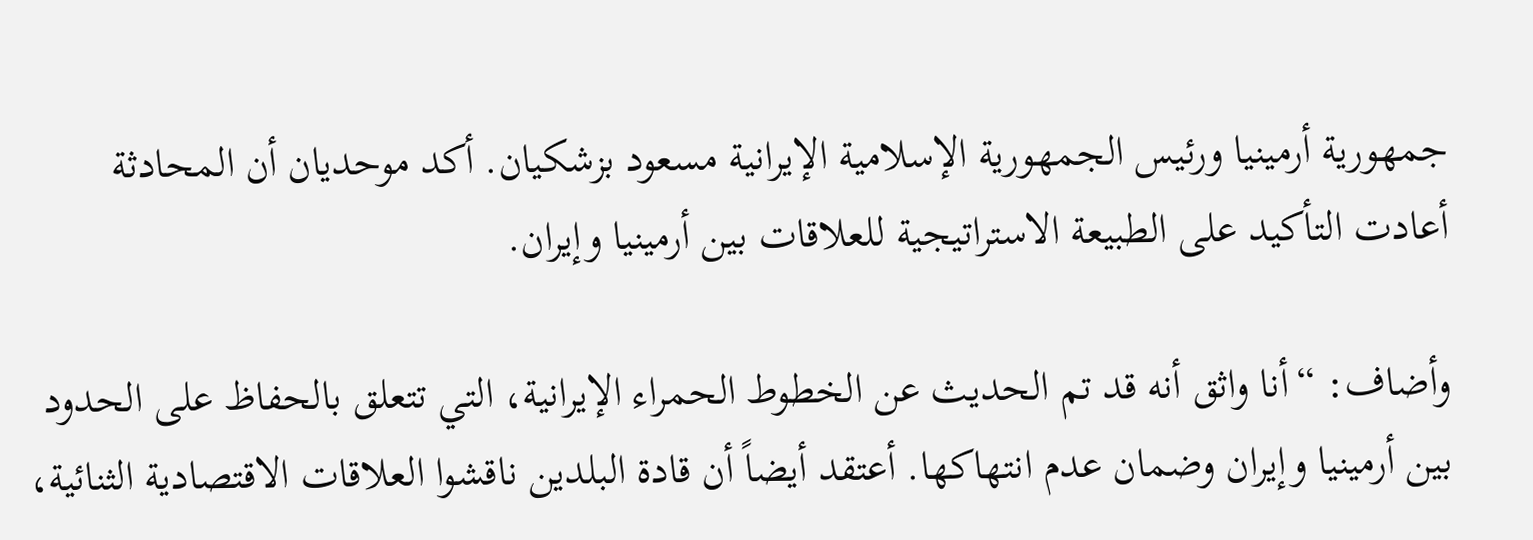جمهورية أرمينيا ورئيس الجمهورية الإسلامية الإيرانية مسعود بزشكيان. أكد موحديان أن المحادثة أعادت التأكيد على الطبيعة الاستراتيجية للعلاقات بين أرمينيا وإيران.

وأضاف: “أنا واثق أنه قد تم الحديث عن الخطوط الحمراء الإيرانية، التي تتعلق بالحفاظ على الحدود بين أرمينيا وإيران وضمان عدم انتهاكها. أعتقد أيضاً أن قادة البلدين ناقشوا العلاقات الاقتصادية الثنائية،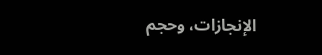الإنجازات، وحجم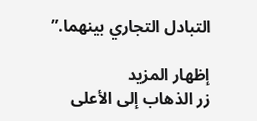التبادل التجاري بينهما.”

إظهار المزيد
زر الذهاب إلى الأعلى